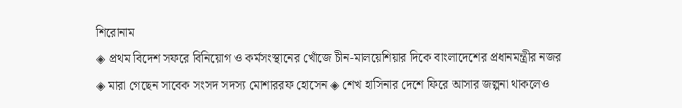শিরোনাম
◈ প্রথম বিদেশ সফরে বিনিয়োগ ও কর্মসংস্থানের খোঁজে চীন-মালয়েশিয়ার দিকে বাংলাদেশের প্রধানমন্ত্রীর নজর ◈ মারা গেছেন সাবেক সংসদ সদস্য মোশাররফ হোসেন ◈ শেখ হাসিনার দে‌শে ফিরে আসার জল্পনা থাকলেও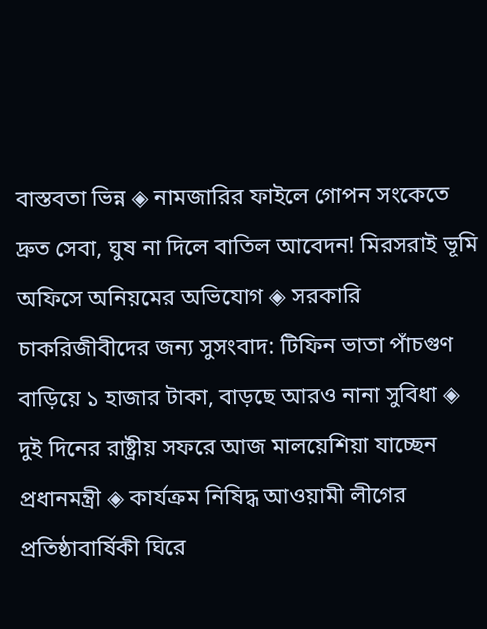বাস্তবতা ভিন্ন ◈ নামজারির ফাইলে গোপন সংকেতে দ্রুত সেবা, ঘুষ না দিলে বাতিল আবেদন! মিরসরাই ভূমি অফিসে অনিয়মের অভিযোগ ◈ সরকারি চাকরিজীবীদের জন্য সুসংবাদ: টিফিন ভাতা পাঁচগুণ বাড়িয়ে ১ হাজার টাকা, বাড়ছে আরও নানা সুবিধা ◈ দুই দিনের রাষ্ট্রীয় সফরে আজ মালয়েশিয়া যাচ্ছেন প্রধানমন্ত্রী ◈ কার্যক্রম নি‌ষিদ্ধ আওয়ামী লীগের প্রতিষ্ঠাবার্ষিকী ঘিরে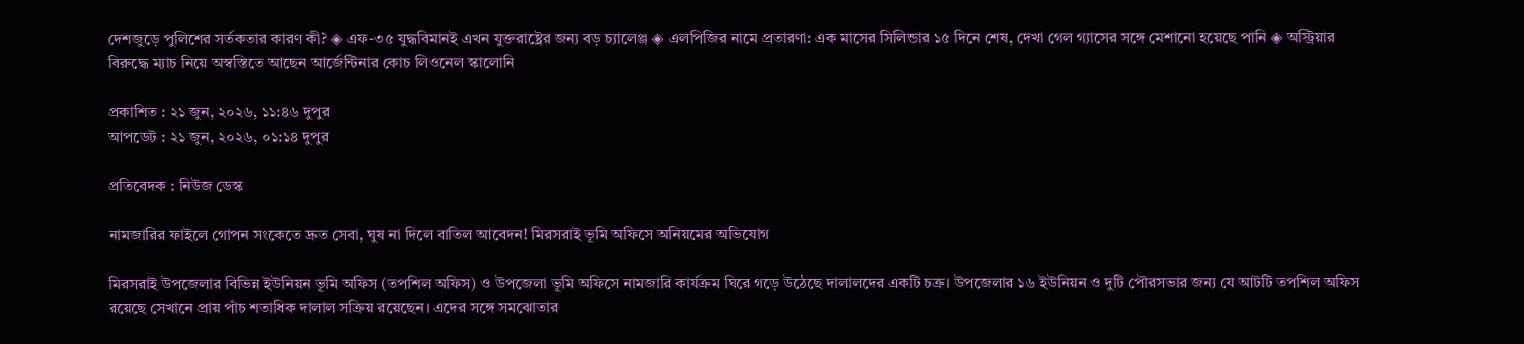দেশজুড়ে পুলিশের সর্তকতার কারণ কী? ◈ এফ-৩৫ যুদ্ধবিমানই এখন যুক্তরাষ্ট্রের জন্য বড় চ্যালেঞ্জ ◈ এলপিজির নামে প্রতারণা: এক মাসের সিলিন্ডার ১৫ দিনে শেষ, দেখা গেল গ্যাসের সঙ্গে মেশানো হয়েছে পানি ◈ অ‌স্ট্রিয়ার বিরু‌দ্ধে ম‌্যাচ নি‌য়ে অস্ব‌স্তি‌তে আ‌ছেন আর্জেন্টিনার কোচ লিও‌নেল স্কালোনি

প্রকাশিত : ২১ জুন, ২০২৬, ১১:৪৬ দুপুর
আপডেট : ২১ জুন, ২০২৬, ০১:১৪ দুপুর

প্রতিবেদক : নিউজ ডেস্ক

নামজারির ফাইলে গোপন সংকেতে দ্রুত সেবা, ঘুষ না দিলে বাতিল আবেদন! মিরসরাই ভূমি অফিসে অনিয়মের অভিযোগ

মিরসরাই উপজেলার বিভিন্ন ইউনিয়ন ভূমি অফিস (তপশিল অফিস) ও উপজেলা ভূমি অফিসে নামজারি কার্যক্রম ঘিরে গড়ে উঠেছে দালালদের একটি চক্র। উপজেলার ১৬ ইউনিয়ন ও দুটি পৌরসভার জন্য যে আটটি তপশিল অফিস রয়েছে সেখানে প্রায় পাঁচ শতাধিক দালাল সক্রিয় রয়েছেন। এদের সঙ্গে সমঝোতার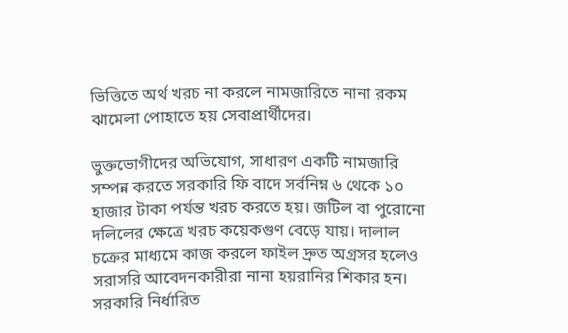ভিত্তিতে অর্থ খরচ না করলে নামজারিতে নানা রকম ঝামেলা পোহাতে হয় সেবাপ্রার্থীদের।

ভুক্তভোগীদের অভিযোগ, সাধারণ একটি নামজারি সম্পন্ন করতে সরকারি ফি বাদে সর্বনিম্ন ৬ থেকে ১০ হাজার টাকা পর্যন্ত খরচ করতে হয়। জটিল বা পুরোনো দলিলের ক্ষেত্রে খরচ কয়েকগুণ বেড়ে যায়। দালাল চক্রের মাধ্যমে কাজ করলে ফাইল দ্রুত অগ্রসর হলেও সরাসরি আবেদনকারীরা নানা হয়রানির শিকার হন। সরকারি নির্ধারিত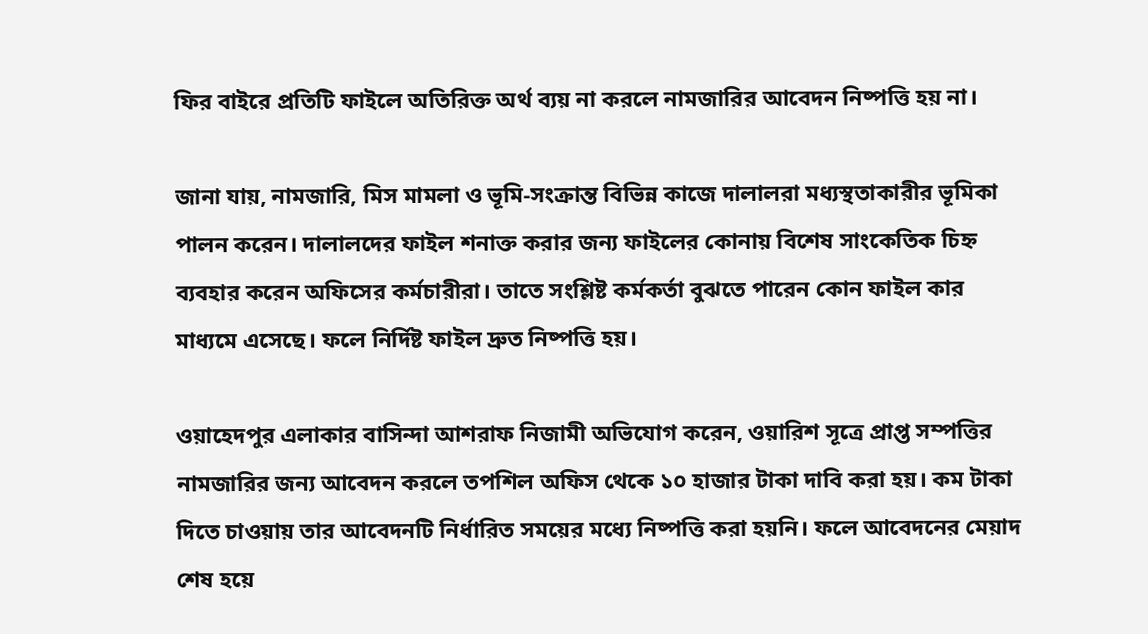ফির বাইরে প্রতিটি ফাইলে অতিরিক্ত অর্থ ব্যয় না করলে নামজারির আবেদন নিষ্পত্তি হয় না।

জানা যায়, নামজারি, মিস মামলা ও ভূমি-সংক্রান্ত বিভিন্ন কাজে দালালরা মধ্যস্থতাকারীর ভূমিকা পালন করেন। দালালদের ফাইল শনাক্ত করার জন্য ফাইলের কোনায় বিশেষ সাংকেতিক চিহ্ন ব্যবহার করেন অফিসের কর্মচারীরা। তাতে সংশ্লিষ্ট কর্মকর্তা বুঝতে পারেন কোন ফাইল কার মাধ্যমে এসেছে। ফলে নির্দিষ্ট ফাইল দ্রুত নিষ্পত্তি হয়।

ওয়াহেদপুর এলাকার বাসিন্দা আশরাফ নিজামী অভিযোগ করেন, ওয়ারিশ সূত্রে প্রাপ্ত সম্পত্তির নামজারির জন্য আবেদন করলে তপশিল অফিস থেকে ১০ হাজার টাকা দাবি করা হয়। কম টাকা দিতে চাওয়ায় তার আবেদনটি নির্ধারিত সময়ের মধ্যে নিষ্পত্তি করা হয়নি। ফলে আবেদনের মেয়াদ শেষ হয়ে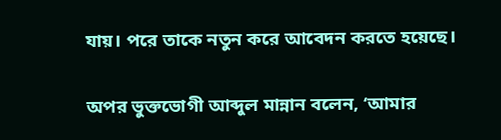যায়। পরে তাকে নতুন করে আবেদন করতে হয়েছে।

অপর ভুক্তভোগী আব্দুল মান্নান বলেন, ‘আমার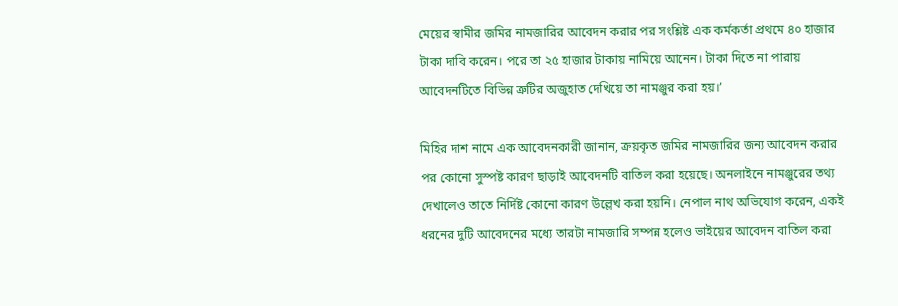মেয়ের স্বামীর জমির নামজারির আবেদন করার পর সংশ্লিষ্ট এক কর্মকর্তা প্রথমে ৪০ হাজার টাকা দাবি করেন। পরে তা ২৫ হাজার টাকায় নামিয়ে আনেন। টাকা দিতে না পারায় আবেদনটিতে বিভিন্ন ত্রুটির অজুহাত দেখিয়ে তা নামঞ্জুর করা হয়।’

মিহির দাশ নামে এক আবেদনকারী জানান, ক্রয়কৃত জমির নামজারির জন্য আবেদন করার পর কোনো সুস্পষ্ট কারণ ছাড়াই আবেদনটি বাতিল করা হয়েছে। অনলাইনে নামঞ্জুরের তথ্য দেখালেও তাতে নির্দিষ্ট কোনো কারণ উল্লেখ করা হয়নি। নেপাল নাথ অভিযোগ করেন, একই ধরনের দুটি আবেদনের মধ্যে তারটা নামজারি সম্পন্ন হলেও ভাইয়ের আবেদন বাতিল করা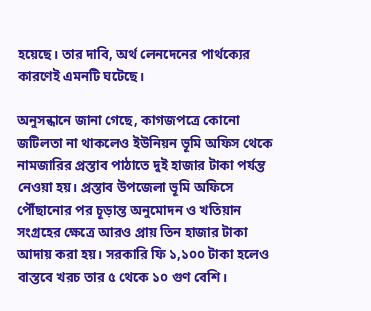হয়েছে। তার দাবি, অর্থ লেনদেনের পার্থক্যের কারণেই এমনটি ঘটেছে।

অনুসন্ধানে জানা গেছে, কাগজপত্রে কোনো জটিলতা না থাকলেও ইউনিয়ন ভূমি অফিস থেকে নামজারির প্রস্তাব পাঠাতে দুই হাজার টাকা পর্যন্ত নেওয়া হয়। প্রস্তাব উপজেলা ভূমি অফিসে পৌঁছানোর পর চূড়ান্ত অনুমোদন ও খতিয়ান সংগ্রহের ক্ষেত্রে আরও প্রায় তিন হাজার টাকা আদায় করা হয়। সরকারি ফি ১,১০০ টাকা হলেও বাস্তবে খরচ তার ৫ থেকে ১০ গুণ বেশি।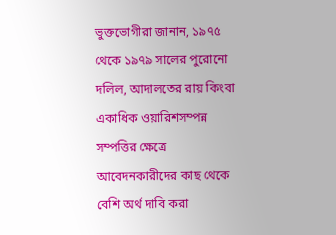ভুক্তভোগীরা জানান, ১৯৭৫ থেকে ১৯৭৯ সালের পুরোনো দলিল, আদালতের রায় কিংবা একাধিক ওয়ারিশসম্পন্ন সম্পত্তির ক্ষেত্রে আবেদনকারীদের কাছ থেকে বেশি অর্থ দাবি করা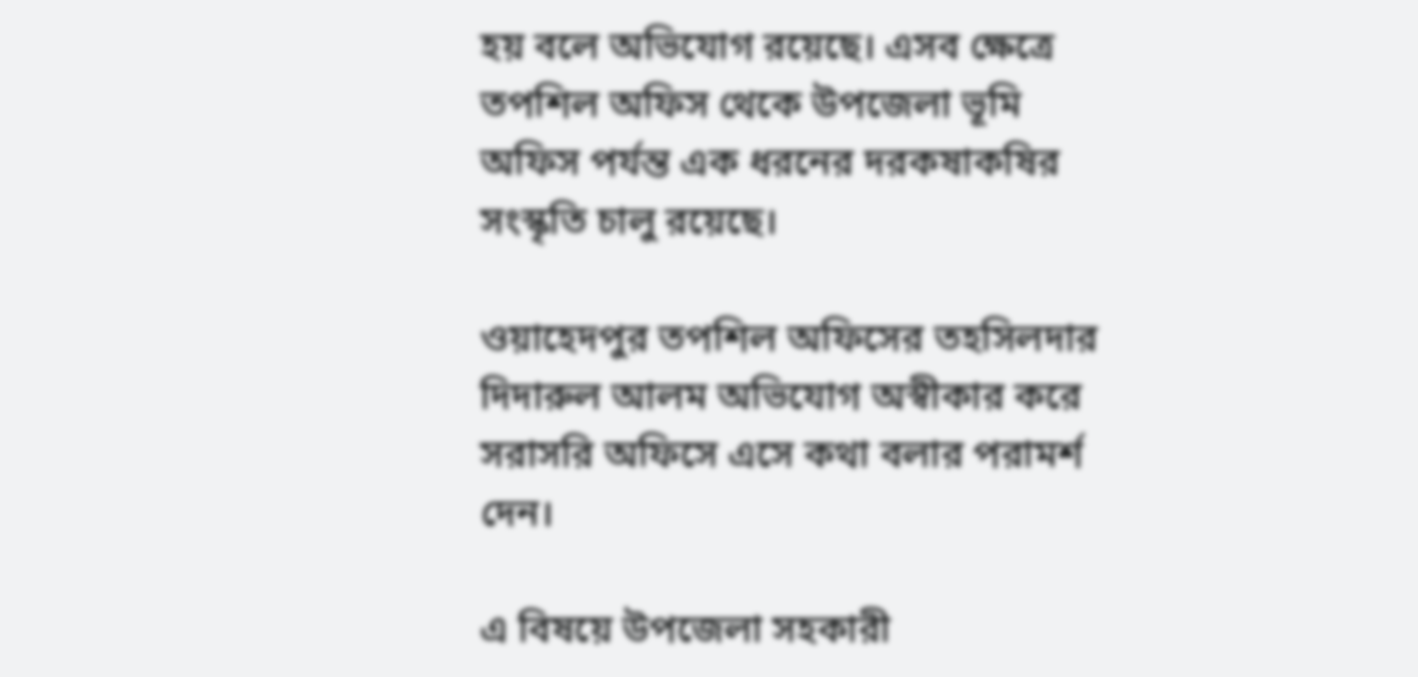হয় বলে অভিযোগ রয়েছে। এসব ক্ষেত্রে তপশিল অফিস থেকে উপজেলা ভূমি অফিস পর্যন্ত এক ধরনের দরকষাকষির সংস্কৃতি চালু রয়েছে।

ওয়াহেদপুর তপশিল অফিসের তহসিলদার দিদারুল আলম অভিযোগ অস্বীকার করে সরাসরি অফিসে এসে কথা বলার পরামর্শ দেন।

এ বিষয়ে উপজেলা সহকারী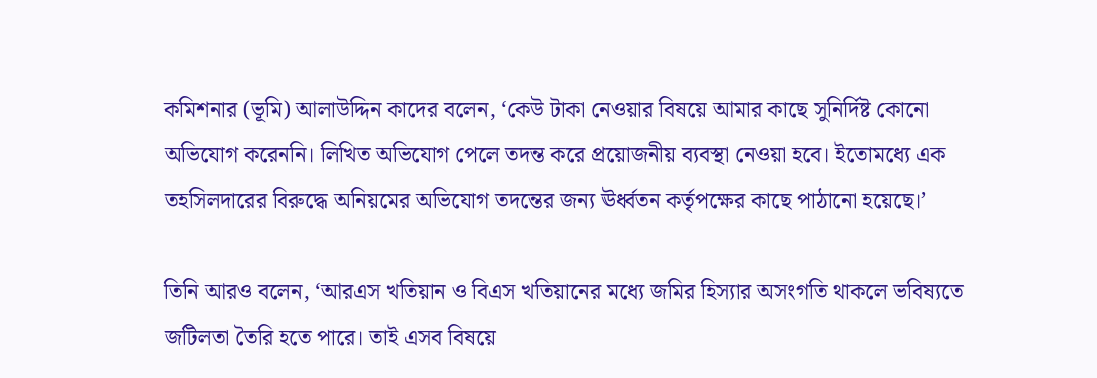কমিশনার (ভূমি) আলাউদ্দিন কাদের বলেন, ‘কেউ টাকা নেওয়ার বিষয়ে আমার কাছে সুনির্দিষ্ট কোনো অভিযোগ করেননি। লিখিত অভিযোগ পেলে তদন্ত করে প্রয়োজনীয় ব্যবস্থা নেওয়া হবে। ইতোমধ্যে এক তহসিলদারের বিরুদ্ধে অনিয়মের অভিযোগ তদন্তের জন্য ঊর্ধ্বতন কর্তৃপক্ষের কাছে পাঠানো হয়েছে।’

তিনি আরও বলেন, ‘আরএস খতিয়ান ও বিএস খতিয়ানের মধ্যে জমির হিস্যার অসংগতি থাকলে ভবিষ্যতে জটিলতা তৈরি হতে পারে। তাই এসব বিষয়ে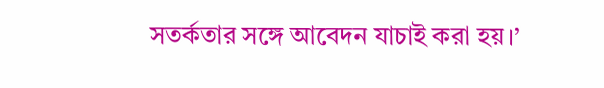সতর্কতার সঙ্গে আবেদন যাচাই করা হয়।’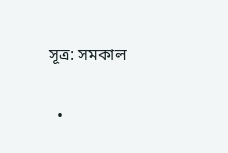সূত্র: সমকাল

  •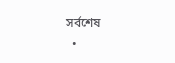সর্বশেষ
  •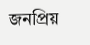জনপ্রিয়